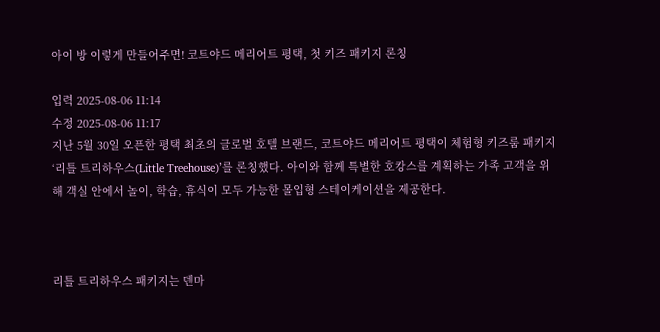아이 방 이렇게 만들어주면! 코트야드 메리어트 평택, 첫 키즈 패키지 론칭

입력 2025-08-06 11:14
수정 2025-08-06 11:17
지난 5월 30일 오픈한 평택 최초의 글로벌 호텔 브랜드, 코트야드 메리어트 평택이 체험형 키즈룸 패키지 ‘리틀 트리하우스(Little Treehouse)’를 론칭했다. 아이와 함께 특별한 호캉스를 계획하는 가족 고객을 위해 객실 안에서 놀이, 학습, 휴식이 모두 가능한 몰입형 스테이케이션을 제공한다.



리틀 트리하우스 패키지는 덴마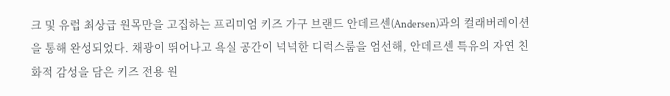크 및 유럽 최상급 원목만을 고집하는 프리미엄 키즈 가구 브랜드 안데르센(Andersen)과의 컬래버레이션을 통해 완성되었다. 채광이 뛰어나고 욕실 공간이 넉넉한 디럭스룸을 엄선해, 안데르센 특유의 자연 친화적 감성을 담은 키즈 전용 원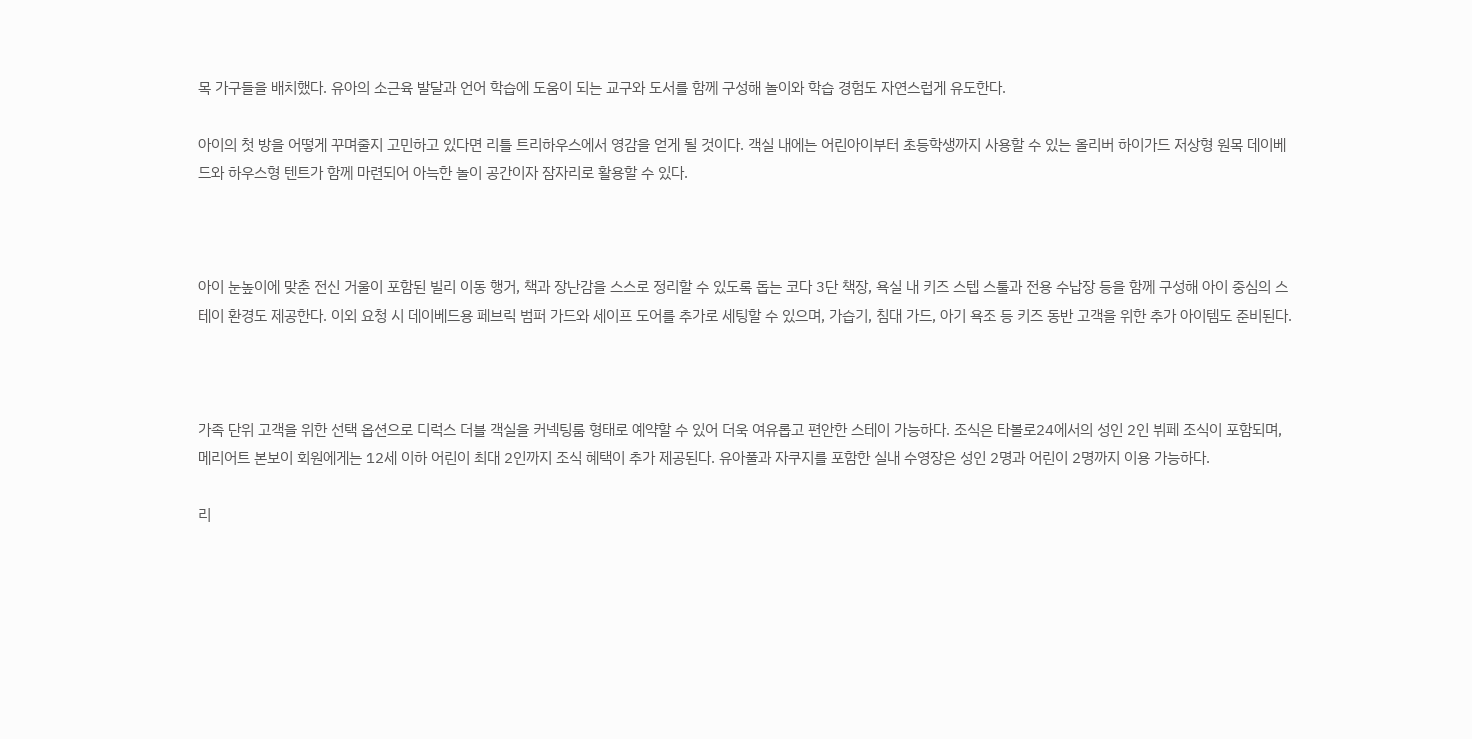목 가구들을 배치했다. 유아의 소근육 발달과 언어 학습에 도움이 되는 교구와 도서를 함께 구성해 놀이와 학습 경험도 자연스럽게 유도한다.

아이의 첫 방을 어떻게 꾸며줄지 고민하고 있다면 리틀 트리하우스에서 영감을 얻게 될 것이다. 객실 내에는 어린아이부터 초등학생까지 사용할 수 있는 올리버 하이가드 저상형 원목 데이베드와 하우스형 텐트가 함께 마련되어 아늑한 놀이 공간이자 잠자리로 활용할 수 있다.



아이 눈높이에 맞춘 전신 거울이 포함된 빌리 이동 행거, 책과 장난감을 스스로 정리할 수 있도록 돕는 코다 3단 책장, 욕실 내 키즈 스텝 스툴과 전용 수납장 등을 함께 구성해 아이 중심의 스테이 환경도 제공한다. 이외 요청 시 데이베드용 페브릭 범퍼 가드와 세이프 도어를 추가로 세팅할 수 있으며, 가습기, 침대 가드, 아기 욕조 등 키즈 동반 고객을 위한 추가 아이템도 준비된다.



가족 단위 고객을 위한 선택 옵션으로 디럭스 더블 객실을 커넥팅룸 형태로 예약할 수 있어 더욱 여유롭고 편안한 스테이 가능하다. 조식은 타볼로24에서의 성인 2인 뷔페 조식이 포함되며, 메리어트 본보이 회원에게는 12세 이하 어린이 최대 2인까지 조식 혜택이 추가 제공된다. 유아풀과 자쿠지를 포함한 실내 수영장은 성인 2명과 어린이 2명까지 이용 가능하다.

리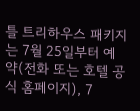틀 트리하우스 패키지는 7월 25일부터 예약(전화 또는 호텔 공식 홈페이지), 7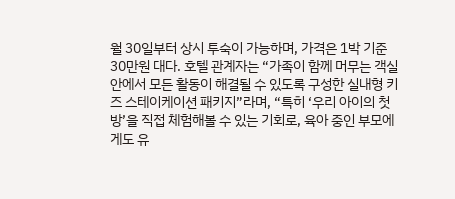월 30일부터 상시 투숙이 가능하며, 가격은 1박 기준 30만원 대다. 호텔 관계자는 “가족이 함께 머무는 객실 안에서 모든 활동이 해결될 수 있도록 구성한 실내형 키즈 스테이케이션 패키지”라며, “특히 ‘우리 아이의 첫 방’을 직접 체험해볼 수 있는 기회로, 육아 중인 부모에게도 유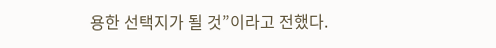용한 선택지가 될 것”이라고 전했다.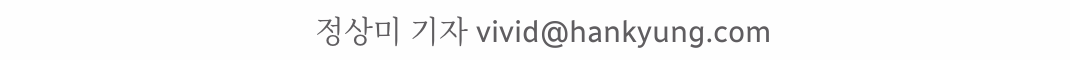정상미 기자 vivid@hankyung.com